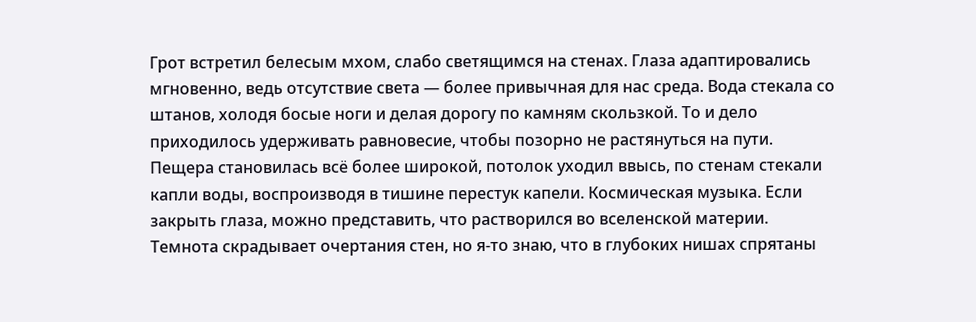Грот встретил белесым мхом, слабо светящимся на стенах. Глаза адаптировались мгновенно, ведь отсутствие света — более привычная для нас среда. Вода стекала со штанов, холодя босые ноги и делая дорогу по камням скользкой. То и дело приходилось удерживать равновесие, чтобы позорно не растянуться на пути. Пещера становилась всё более широкой, потолок уходил ввысь, по стенам стекали капли воды, воспроизводя в тишине перестук капели. Космическая музыка. Если закрыть глаза, можно представить, что растворился во вселенской материи. Темнота скрадывает очертания стен, но я-то знаю, что в глубоких нишах спрятаны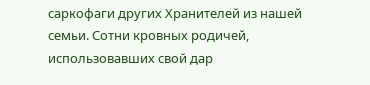саркофаги других Хранителей из нашей семьи. Сотни кровных родичей, использовавших свой дар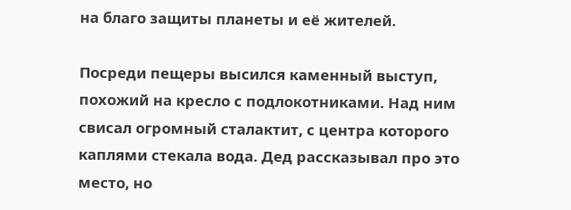на благо защиты планеты и её жителей.

Посреди пещеры высился каменный выступ, похожий на кресло с подлокотниками. Над ним свисал огромный сталактит, с центра которого каплями стекала вода. Дед рассказывал про это место, но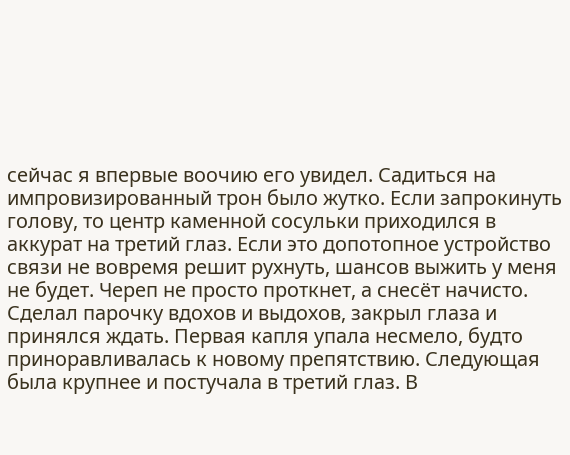сейчас я впервые воочию его увидел. Садиться на импровизированный трон было жутко. Если запрокинуть голову, то центр каменной сосульки приходился в аккурат на третий глаз. Если это допотопное устройство связи не вовремя решит рухнуть, шансов выжить у меня не будет. Череп не просто проткнет, а снесёт начисто. Сделал парочку вдохов и выдохов, закрыл глаза и принялся ждать. Первая капля упала несмело, будто приноравливалась к новому препятствию. Следующая была крупнее и постучала в третий глаз. В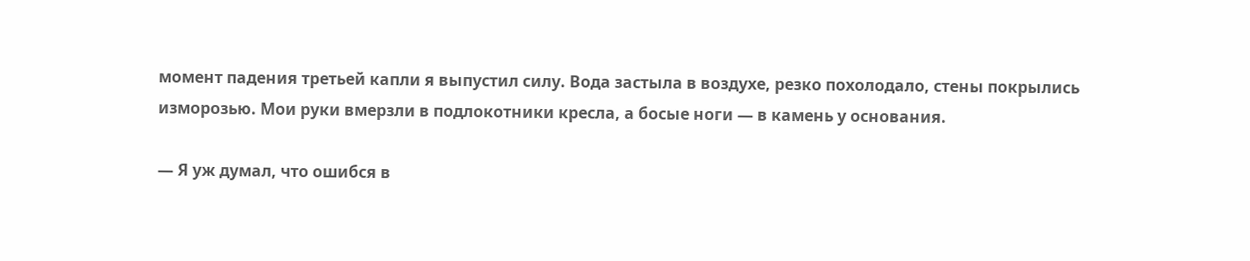момент падения третьей капли я выпустил силу. Вода застыла в воздухе, резко похолодало, стены покрылись изморозью. Мои руки вмерзли в подлокотники кресла, а босые ноги — в камень у основания.

— Я уж думал, что ошибся в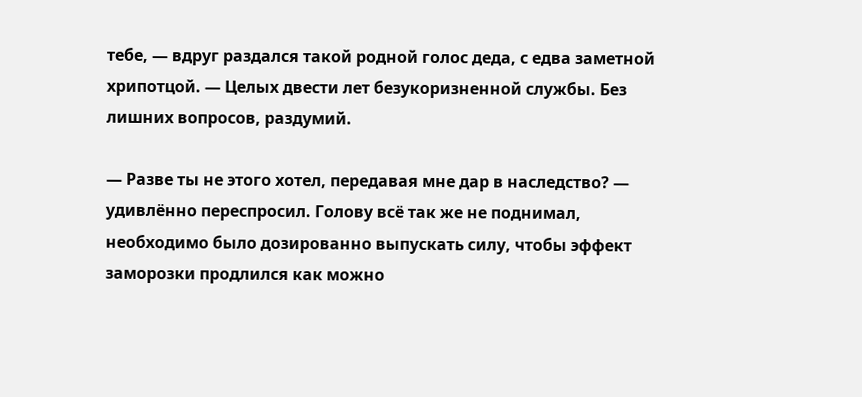тебе, — вдруг раздался такой родной голос деда, с едва заметной хрипотцой. — Целых двести лет безукоризненной службы. Без лишних вопросов, раздумий.

— Разве ты не этого хотел, передавая мне дар в наследство? — удивлённо переспросил. Голову всё так же не поднимал, необходимо было дозированно выпускать силу, чтобы эффект заморозки продлился как можно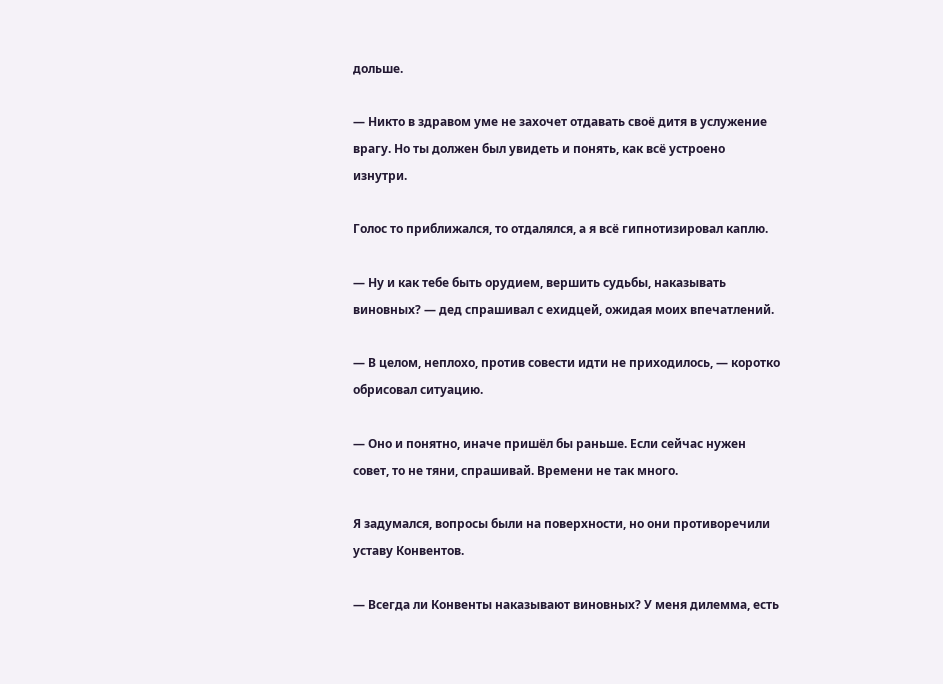дольше.

— Никто в здравом уме не захочет отдавать своё дитя в услужение врагу. Но ты должен был увидеть и понять, как всё устроено изнутри.

Голос то приближался, то отдалялся, а я всё гипнотизировал каплю.

— Ну и как тебе быть орудием, вершить судьбы, наказывать виновных? — дед спрашивал с ехидцей, ожидая моих впечатлений.

— В целом, неплохо, против совести идти не приходилось, — коротко обрисовал ситуацию.

— Оно и понятно, иначе пришёл бы раньше. Если сейчас нужен совет, то не тяни, спрашивай. Времени не так много.

Я задумался, вопросы были на поверхности, но они противоречили уставу Конвентов.

— Всегда ли Конвенты наказывают виновных? У меня дилемма, есть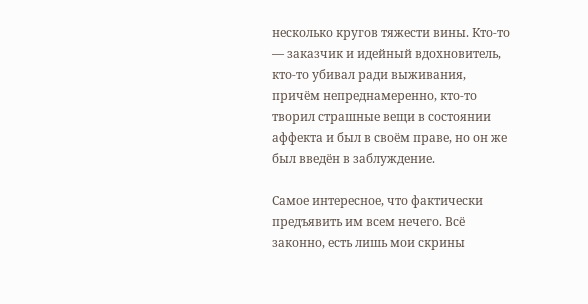несколько кругов тяжести вины. Кто-то — заказчик и идейный вдохновитель, кто-то убивал ради выживания, причём непреднамеренно, кто-то творил страшные вещи в состоянии аффекта и был в своём праве, но он же был введён в заблуждение.

Самое интересное, что фактически предъявить им всем нечего. Всё законно, есть лишь мои скрины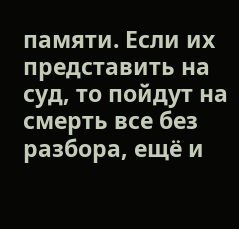памяти. Если их представить на суд, то пойдут на смерть все без разбора, ещё и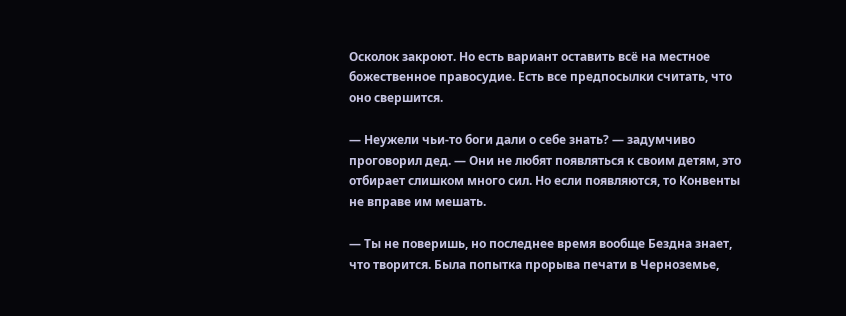Осколок закроют. Но есть вариант оставить всё на местное божественное правосудие. Есть все предпосылки считать, что оно свершится.

— Неужели чьи-то боги дали о себе знать? — задумчиво проговорил дед. — Они не любят появляться к своим детям, это отбирает слишком много сил. Но если появляются, то Конвенты не вправе им мешать.

— Ты не поверишь, но последнее время вообще Бездна знает, что творится. Была попытка прорыва печати в Черноземье,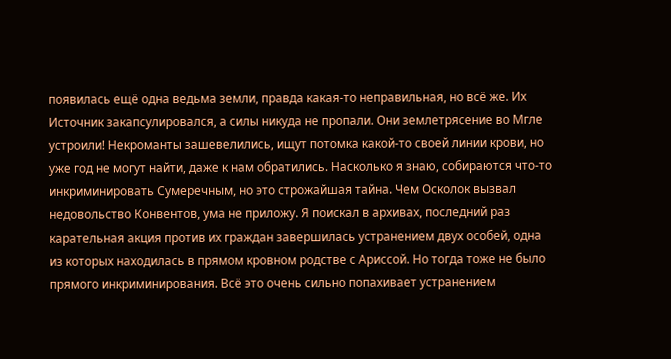появилась ещё одна ведьма земли, правда какая-то неправильная, но всё же. Их Источник закапсулировался, а силы никуда не пропали. Они землетрясение во Мгле устроили! Некроманты зашевелились, ищут потомка какой-то своей линии крови, но уже год не могут найти, даже к нам обратились. Насколько я знаю, собираются что-то инкриминировать Сумеречным, но это строжайшая тайна. Чем Осколок вызвал недовольство Конвентов, ума не приложу. Я поискал в архивах, последний раз карательная акция против их граждан завершилась устранением двух особей, одна из которых находилась в прямом кровном родстве с Ариссой. Но тогда тоже не было прямого инкриминирования. Всё это очень сильно попахивает устранением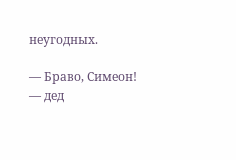неугодных.

— Браво, Симеон! — дед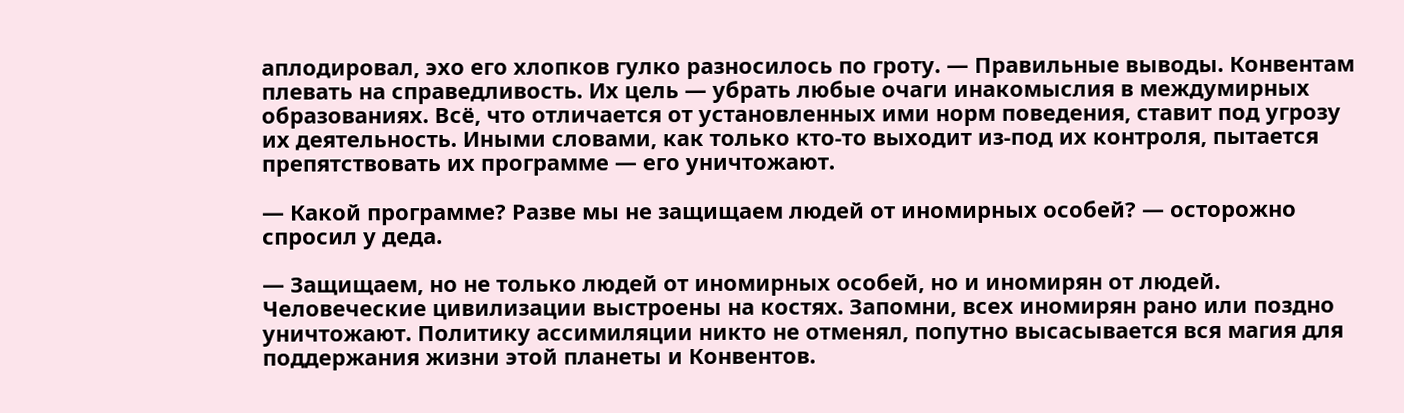аплодировал, эхо его хлопков гулко разносилось по гроту. — Правильные выводы. Конвентам плевать на справедливость. Их цель — убрать любые очаги инакомыслия в междумирных образованиях. Всё, что отличается от установленных ими норм поведения, ставит под угрозу их деятельность. Иными словами, как только кто-то выходит из-под их контроля, пытается препятствовать их программе — его уничтожают.

— Какой программе? Разве мы не защищаем людей от иномирных особей? — осторожно спросил у деда.

— Защищаем, но не только людей от иномирных особей, но и иномирян от людей. Человеческие цивилизации выстроены на костях. Запомни, всех иномирян рано или поздно уничтожают. Политику ассимиляции никто не отменял, попутно высасывается вся магия для поддержания жизни этой планеты и Конвентов.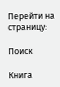Перейти на страницу:

Поиск

Книга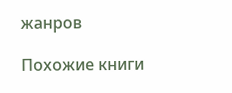жанров

Похожие книги